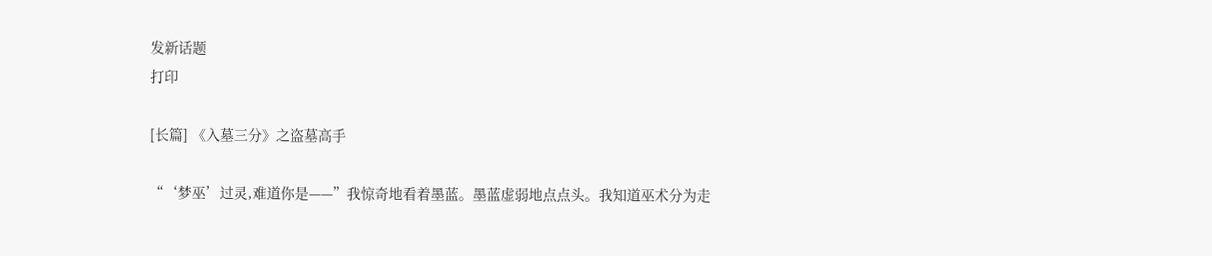发新话题
打印

[长篇] 《入墓三分》之盗墓高手

“‘梦巫’过灵,难道你是——”我惊奇地看着墨蓝。墨蓝虚弱地点点头。我知道巫术分为走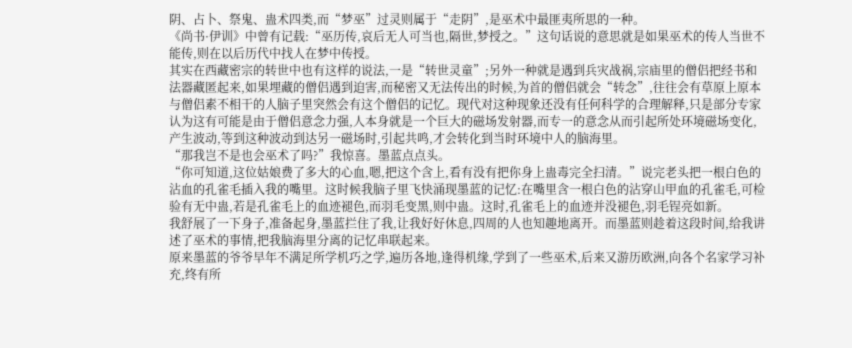阴、占卜、祭鬼、蛊术四类,而“梦巫”过灵则属于“走阴”,是巫术中最匪夷所思的一种。
《尚书·伊训》中曾有记载:“巫历传,哀后无人可当也,隔世,梦授之。”这句话说的意思就是如果巫术的传人当世不能传,则在以后历代中找人在梦中传授。
其实在西藏密宗的转世中也有这样的说法,一是“转世灵童”;另外一种就是遇到兵灾战祸,宗庙里的僧侣把经书和法器藏匿起来,如果埋藏的僧侣遇到迫害,而秘密又无法传出的时候,为首的僧侣就会“转念”,往往会有草原上原本与僧侣素不相干的人脑子里突然会有这个僧侣的记忆。现代对这种现象还没有任何科学的合理解释,只是部分专家认为这有可能是由于僧侣意念力强,人本身就是一个巨大的磁场发射器,而专一的意念从而引起所处环境磁场变化,产生波动,等到这种波动到达另一磁场时,引起共鸣,才会转化到当时环境中人的脑海里。
“那我岂不是也会巫术了吗?”我惊喜。墨蓝点点头。
“你可知道,这位姑娘费了多大的心血,嗯,把这个含上,看有没有把你身上蛊毒完全扫清。”说完老头把一根白色的沾血的孔雀毛插入我的嘴里。这时候我脑子里飞快涌现墨蓝的记忆:在嘴里含一根白色的沾穿山甲血的孔雀毛,可检验有无中蛊,若是孔雀毛上的血迹褪色,而羽毛变黑,则中蛊。这时,孔雀毛上的血迹并没褪色,羽毛锃亮如新。
我舒展了一下身子,准备起身,墨蓝拦住了我,让我好好休息,四周的人也知趣地离开。而墨蓝则趁着这段时间,给我讲述了巫术的事情,把我脑海里分离的记忆串联起来。
原来墨蓝的爷爷早年不满足所学机巧之学,遍历各地,逢得机缘,学到了一些巫术,后来又游历欧洲,向各个名家学习补充,终有所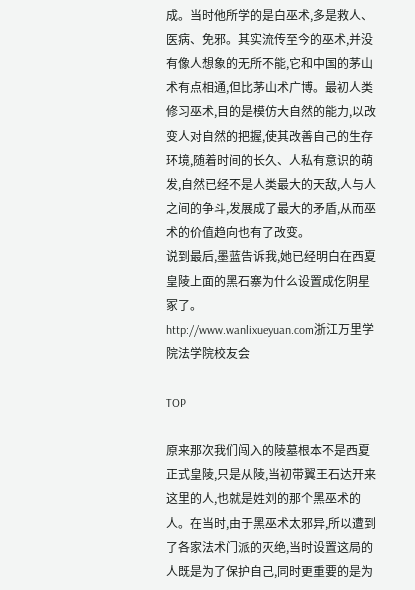成。当时他所学的是白巫术,多是救人、医病、免邪。其实流传至今的巫术,并没有像人想象的无所不能,它和中国的茅山术有点相通,但比茅山术广博。最初人类修习巫术,目的是模仿大自然的能力,以改变人对自然的把握,使其改善自己的生存环境,随着时间的长久、人私有意识的萌发,自然已经不是人类最大的天敌,人与人之间的争斗,发展成了最大的矛盾,从而巫术的价值趋向也有了改变。
说到最后,墨蓝告诉我,她已经明白在西夏皇陵上面的黑石寨为什么设置成仡阴星冢了。
http://www.wanlixueyuan.com浙江万里学院法学院校友会

TOP

原来那次我们闯入的陵墓根本不是西夏正式皇陵,只是从陵,当初带翼王石达开来这里的人,也就是姓刘的那个黑巫术的人。在当时,由于黑巫术太邪异,所以遭到了各家法术门派的灭绝,当时设置这局的人既是为了保护自己,同时更重要的是为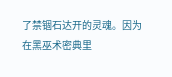了禁锢石达开的灵魂。因为在黑巫术密典里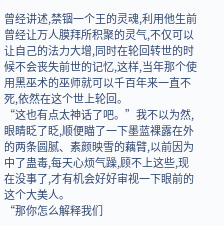曾经讲述,禁锢一个王的灵魂,利用他生前曾经让万人膜拜所积聚的灵气,不仅可以让自己的法力大增,同时在轮回转世的时候不会丧失前世的记忆,这样,当年那个使用黑巫术的巫师就可以千百年来一直不死,依然在这个世上轮回。
“这也有点太神话了吧。”我不以为然,眼睛眨了眨,顺便瞄了一下墨蓝裸露在外的两条圆腻、素颜映雪的藕臂,以前因为中了蛊毒,每天心烦气躁,顾不上这些,现在没事了,才有机会好好审视一下眼前的这个大美人。
“那你怎么解释我们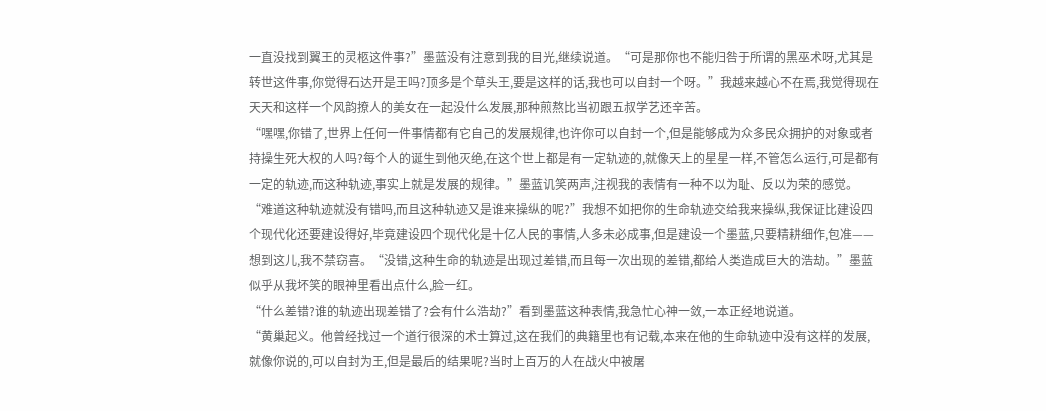一直没找到翼王的灵柩这件事?”墨蓝没有注意到我的目光,继续说道。“可是那你也不能归咎于所谓的黑巫术呀,尤其是转世这件事,你觉得石达开是王吗?顶多是个草头王,要是这样的话,我也可以自封一个呀。”我越来越心不在焉,我觉得现在天天和这样一个风韵撩人的美女在一起没什么发展,那种煎熬比当初跟五叔学艺还辛苦。
“嘿嘿,你错了,世界上任何一件事情都有它自己的发展规律,也许你可以自封一个,但是能够成为众多民众拥护的对象或者持操生死大权的人吗?每个人的诞生到他灭绝,在这个世上都是有一定轨迹的,就像天上的星星一样,不管怎么运行,可是都有一定的轨迹,而这种轨迹,事实上就是发展的规律。”墨蓝讥笑两声,注视我的表情有一种不以为耻、反以为荣的感觉。
“难道这种轨迹就没有错吗,而且这种轨迹又是谁来操纵的呢?”我想不如把你的生命轨迹交给我来操纵,我保证比建设四个现代化还要建设得好,毕竟建设四个现代化是十亿人民的事情,人多未必成事,但是建设一个墨蓝,只要精耕细作,包准——想到这儿,我不禁窃喜。“没错,这种生命的轨迹是出现过差错,而且每一次出现的差错,都给人类造成巨大的浩劫。”墨蓝似乎从我坏笑的眼神里看出点什么,脸一红。
“什么差错?谁的轨迹出现差错了?会有什么浩劫?”看到墨蓝这种表情,我急忙心神一敛,一本正经地说道。
“黄巢起义。他曾经找过一个道行很深的术士算过,这在我们的典籍里也有记载,本来在他的生命轨迹中没有这样的发展,就像你说的,可以自封为王,但是最后的结果呢?当时上百万的人在战火中被屠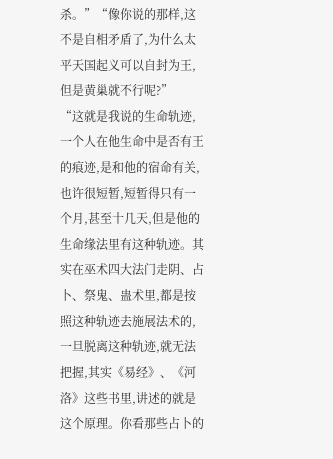杀。”“像你说的那样,这不是自相矛盾了,为什么太平天国起义可以自封为王,但是黄巢就不行呢?”
“这就是我说的生命轨迹,一个人在他生命中是否有王的痕迹,是和他的宿命有关,也许很短暂,短暂得只有一个月,甚至十几天,但是他的生命缘法里有这种轨迹。其实在巫术四大法门走阴、占卜、祭鬼、蛊术里,都是按照这种轨迹去施展法术的,一旦脱离这种轨迹,就无法把握,其实《易经》、《河洛》这些书里,讲述的就是这个原理。你看那些占卜的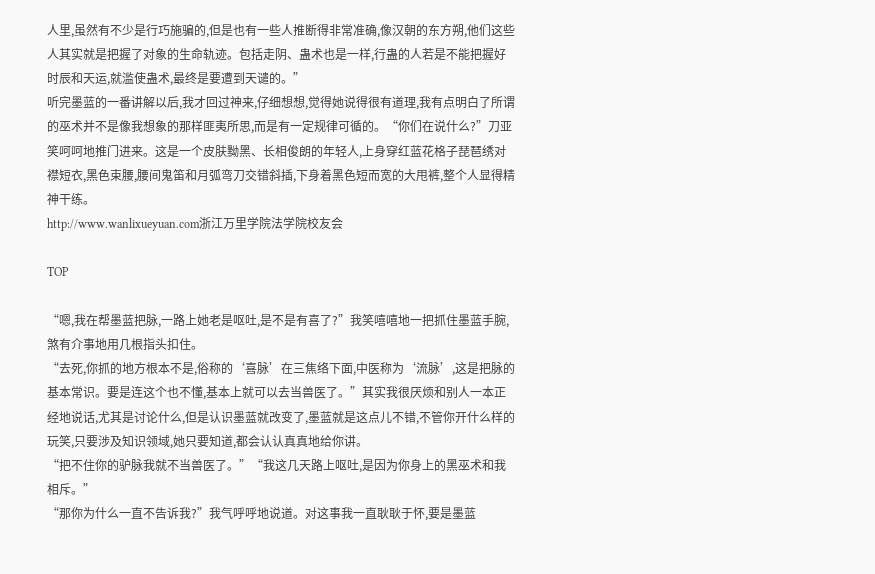人里,虽然有不少是行巧施骗的,但是也有一些人推断得非常准确,像汉朝的东方朔,他们这些人其实就是把握了对象的生命轨迹。包括走阴、蛊术也是一样,行蛊的人若是不能把握好时辰和天运,就滥使蛊术,最终是要遭到天谴的。”
听完墨蓝的一番讲解以后,我才回过神来,仔细想想,觉得她说得很有道理,我有点明白了所谓的巫术并不是像我想象的那样匪夷所思,而是有一定规律可循的。“你们在说什么?”刀亚笑呵呵地推门进来。这是一个皮肤黝黑、长相俊朗的年轻人,上身穿红蓝花格子琵琶绣对襟短衣,黑色束腰,腰间鬼笛和月弧弯刀交错斜插,下身着黑色短而宽的大甩裤,整个人显得精神干练。
http://www.wanlixueyuan.com浙江万里学院法学院校友会

TOP

“嗯,我在帮墨蓝把脉,一路上她老是呕吐,是不是有喜了?”我笑嘻嘻地一把抓住墨蓝手腕,煞有介事地用几根指头扣住。
“去死,你抓的地方根本不是,俗称的‘喜脉’在三焦络下面,中医称为‘流脉’,这是把脉的基本常识。要是连这个也不懂,基本上就可以去当兽医了。”其实我很厌烦和别人一本正经地说话,尤其是讨论什么,但是认识墨蓝就改变了,墨蓝就是这点儿不错,不管你开什么样的玩笑,只要涉及知识领域,她只要知道,都会认认真真地给你讲。
“把不住你的驴脉我就不当兽医了。”“我这几天路上呕吐,是因为你身上的黑巫术和我相斥。”
“那你为什么一直不告诉我?”我气呼呼地说道。对这事我一直耿耿于怀,要是墨蓝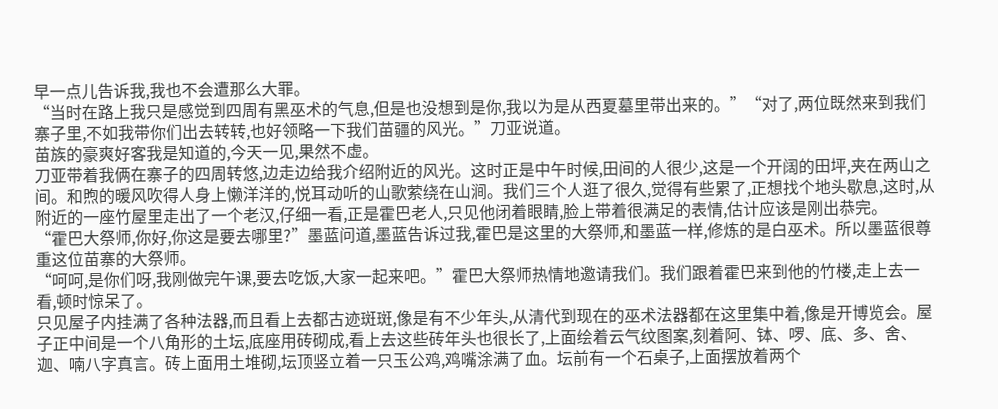早一点儿告诉我,我也不会遭那么大罪。
“当时在路上我只是感觉到四周有黑巫术的气息,但是也没想到是你,我以为是从西夏墓里带出来的。”“对了,两位既然来到我们寨子里,不如我带你们出去转转,也好领略一下我们苗疆的风光。”刀亚说道。
苗族的豪爽好客我是知道的,今天一见,果然不虚。
刀亚带着我俩在寨子的四周转悠,边走边给我介绍附近的风光。这时正是中午时候,田间的人很少,这是一个开阔的田坪,夹在两山之间。和煦的暖风吹得人身上懒洋洋的,悦耳动听的山歌萦绕在山涧。我们三个人逛了很久,觉得有些累了,正想找个地头歇息,这时,从附近的一座竹屋里走出了一个老汉,仔细一看,正是霍巴老人,只见他闭着眼睛,脸上带着很满足的表情,估计应该是刚出恭完。
“霍巴大祭师,你好,你这是要去哪里?”墨蓝问道,墨蓝告诉过我,霍巴是这里的大祭师,和墨蓝一样,修炼的是白巫术。所以墨蓝很尊重这位苗寨的大祭师。
“呵呵,是你们呀,我刚做完午课,要去吃饭,大家一起来吧。”霍巴大祭师热情地邀请我们。我们跟着霍巴来到他的竹楼,走上去一看,顿时惊呆了。
只见屋子内挂满了各种法器,而且看上去都古迹斑斑,像是有不少年头,从清代到现在的巫术法器都在这里集中着,像是开博览会。屋子正中间是一个八角形的土坛,底座用砖砌成,看上去这些砖年头也很长了,上面绘着云气纹图案,刻着阿、钵、啰、底、多、舍、迦、喃八字真言。砖上面用土堆砌,坛顶竖立着一只玉公鸡,鸡嘴涂满了血。坛前有一个石桌子,上面摆放着两个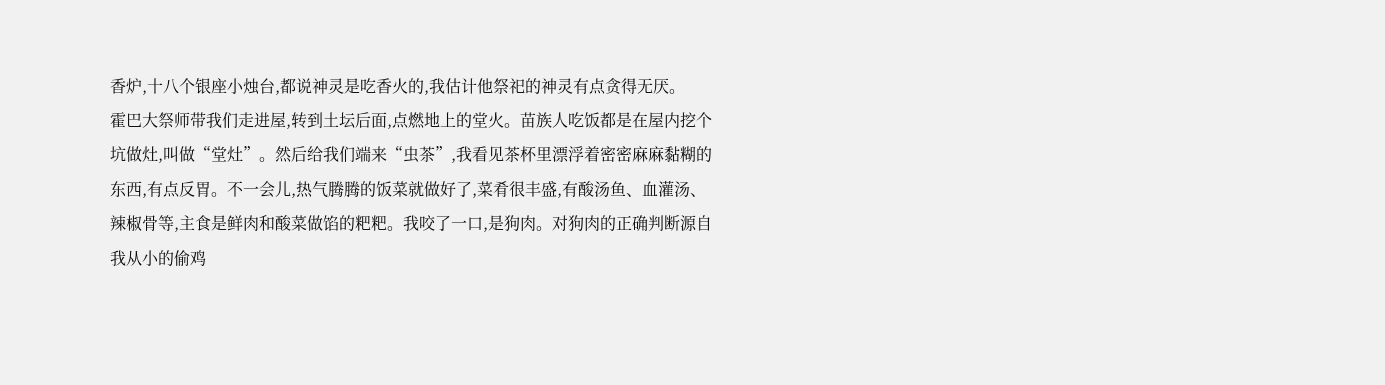香炉,十八个银座小烛台,都说神灵是吃香火的,我估计他祭祀的神灵有点贪得无厌。
霍巴大祭师带我们走进屋,转到土坛后面,点燃地上的堂火。苗族人吃饭都是在屋内挖个坑做灶,叫做“堂灶”。然后给我们端来“虫茶”,我看见茶杯里漂浮着密密麻麻黏糊的东西,有点反胃。不一会儿,热气腾腾的饭菜就做好了,菜肴很丰盛,有酸汤鱼、血灌汤、辣椒骨等,主食是鲜肉和酸菜做馅的粑粑。我咬了一口,是狗肉。对狗肉的正确判断源自我从小的偷鸡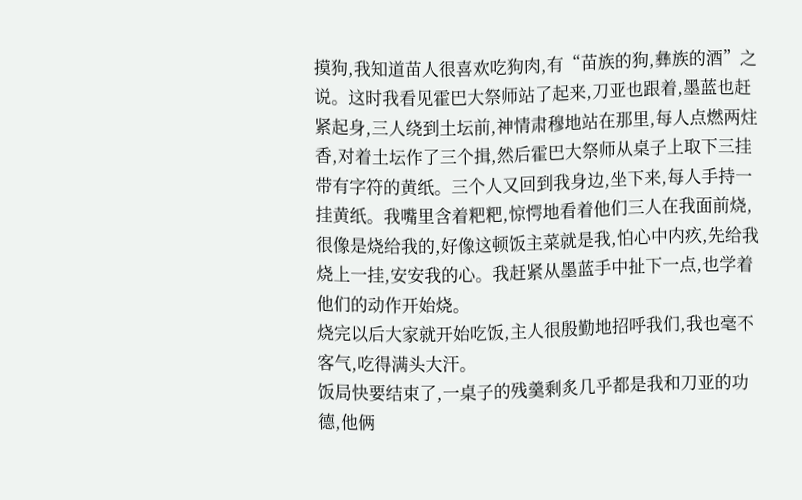摸狗,我知道苗人很喜欢吃狗肉,有“苗族的狗,彝族的酒”之说。这时我看见霍巴大祭师站了起来,刀亚也跟着,墨蓝也赶紧起身,三人绕到土坛前,神情肃穆地站在那里,每人点燃两炷香,对着土坛作了三个揖,然后霍巴大祭师从桌子上取下三挂带有字符的黄纸。三个人又回到我身边,坐下来,每人手持一挂黄纸。我嘴里含着粑粑,惊愕地看着他们三人在我面前烧,很像是烧给我的,好像这顿饭主菜就是我,怕心中内疚,先给我烧上一挂,安安我的心。我赶紧从墨蓝手中扯下一点,也学着他们的动作开始烧。
烧完以后大家就开始吃饭,主人很殷勤地招呼我们,我也毫不客气,吃得满头大汗。
饭局快要结束了,一桌子的残羹剩炙几乎都是我和刀亚的功德,他俩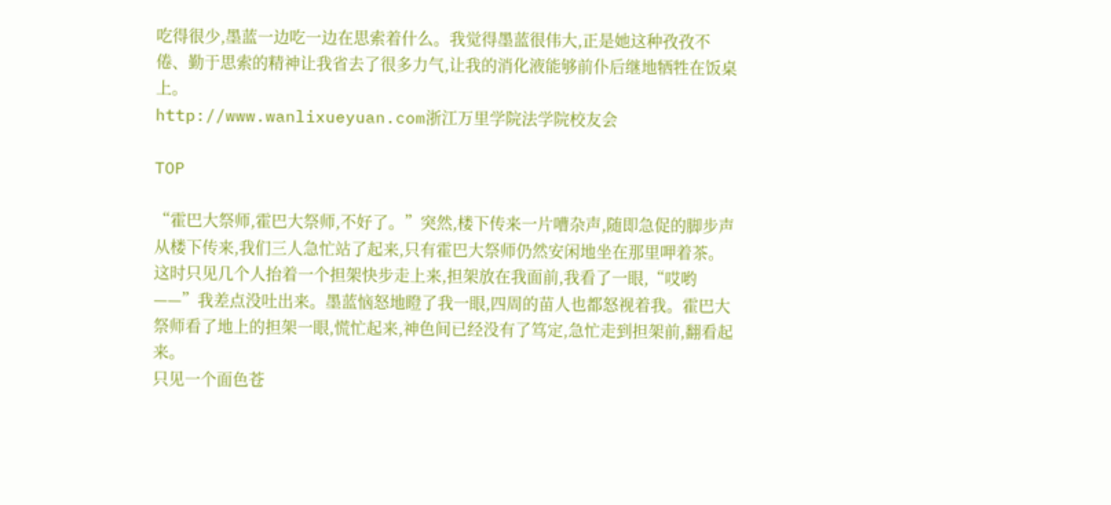吃得很少,墨蓝一边吃一边在思索着什么。我觉得墨蓝很伟大,正是她这种孜孜不倦、勤于思索的精神让我省去了很多力气,让我的消化液能够前仆后继地牺牲在饭桌上。
http://www.wanlixueyuan.com浙江万里学院法学院校友会

TOP

“霍巴大祭师,霍巴大祭师,不好了。”突然,楼下传来一片嘈杂声,随即急促的脚步声从楼下传来,我们三人急忙站了起来,只有霍巴大祭师仍然安闲地坐在那里呷着茶。
这时只见几个人抬着一个担架快步走上来,担架放在我面前,我看了一眼,“哎哟——”我差点没吐出来。墨蓝恼怒地瞪了我一眼,四周的苗人也都怒视着我。霍巴大祭师看了地上的担架一眼,慌忙起来,神色间已经没有了笃定,急忙走到担架前,翻看起来。
只见一个面色苍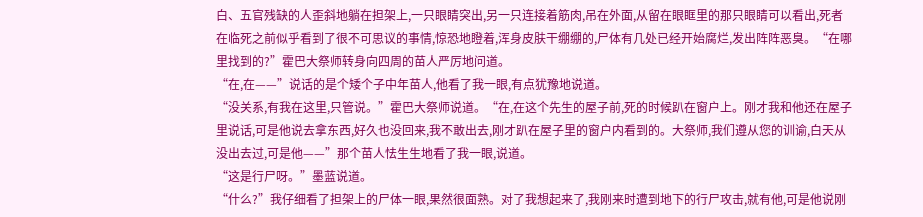白、五官残缺的人歪斜地躺在担架上,一只眼睛突出,另一只连接着筋肉,吊在外面,从留在眼眶里的那只眼睛可以看出,死者在临死之前似乎看到了很不可思议的事情,惊恐地瞪着,浑身皮肤干绷绷的,尸体有几处已经开始腐烂,发出阵阵恶臭。“在哪里找到的?”霍巴大祭师转身向四周的苗人严厉地问道。
“在,在——”说话的是个矮个子中年苗人,他看了我一眼,有点犹豫地说道。
“没关系,有我在这里,只管说。”霍巴大祭师说道。“在,在这个先生的屋子前,死的时候趴在窗户上。刚才我和他还在屋子里说话,可是他说去拿东西,好久也没回来,我不敢出去,刚才趴在屋子里的窗户内看到的。大祭师,我们遵从您的训谕,白天从没出去过,可是他——”那个苗人怯生生地看了我一眼,说道。
“这是行尸呀。”墨蓝说道。
“什么?”我仔细看了担架上的尸体一眼,果然很面熟。对了我想起来了,我刚来时遭到地下的行尸攻击,就有他,可是他说刚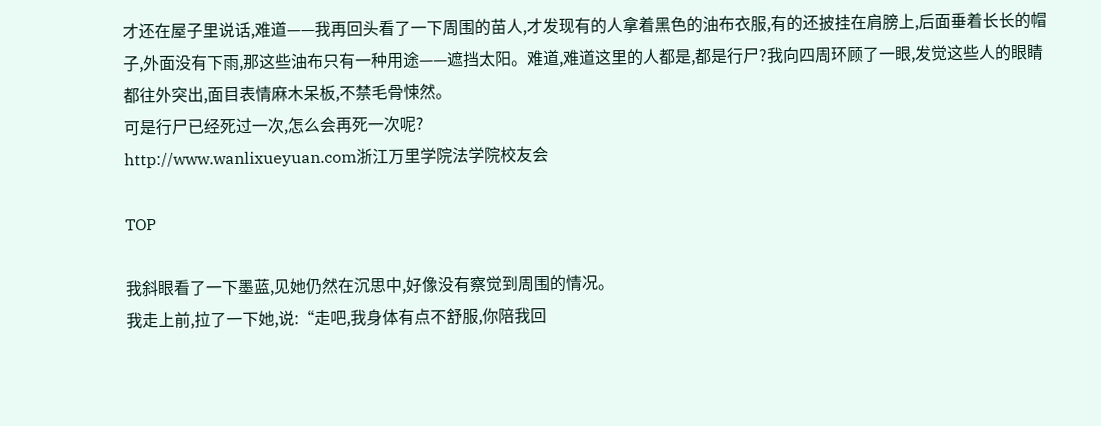才还在屋子里说话,难道——我再回头看了一下周围的苗人,才发现有的人拿着黑色的油布衣服,有的还披挂在肩膀上,后面垂着长长的帽子,外面没有下雨,那这些油布只有一种用途——遮挡太阳。难道,难道这里的人都是,都是行尸?我向四周环顾了一眼,发觉这些人的眼睛都往外突出,面目表情麻木呆板,不禁毛骨悚然。
可是行尸已经死过一次,怎么会再死一次呢?
http://www.wanlixueyuan.com浙江万里学院法学院校友会

TOP

我斜眼看了一下墨蓝,见她仍然在沉思中,好像没有察觉到周围的情况。
我走上前,拉了一下她,说:“走吧,我身体有点不舒服,你陪我回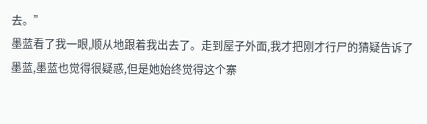去。”
墨蓝看了我一眼,顺从地跟着我出去了。走到屋子外面,我才把刚才行尸的猜疑告诉了墨蓝,墨蓝也觉得很疑惑,但是她始终觉得这个寨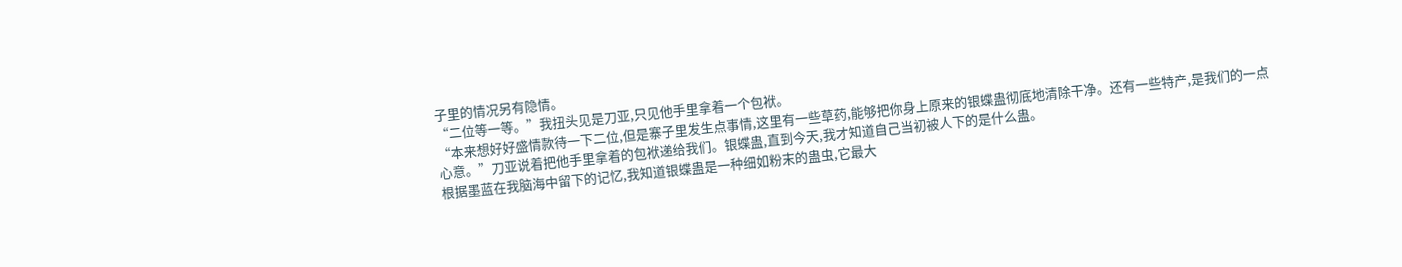子里的情况另有隐情。
“二位等一等。”我扭头见是刀亚,只见他手里拿着一个包袱。
“本来想好好盛情款待一下二位,但是寨子里发生点事情,这里有一些草药,能够把你身上原来的银蝶蛊彻底地清除干净。还有一些特产,是我们的一点心意。”刀亚说着把他手里拿着的包袱递给我们。银蝶蛊,直到今天,我才知道自己当初被人下的是什么蛊。
根据墨蓝在我脑海中留下的记忆,我知道银蝶蛊是一种细如粉末的蛊虫,它最大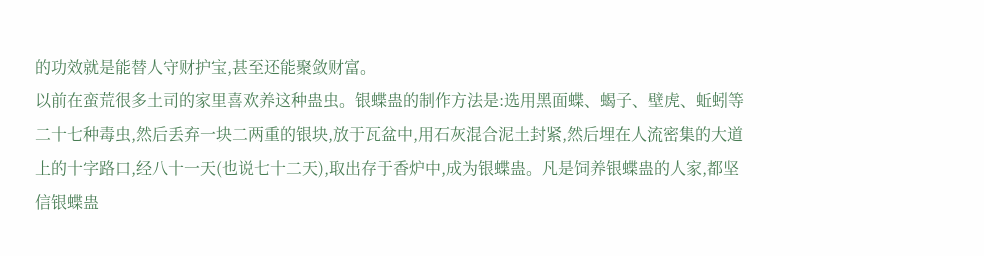的功效就是能替人守财护宝,甚至还能聚敛财富。
以前在蛮荒很多土司的家里喜欢养这种蛊虫。银蝶蛊的制作方法是:选用黑面蝶、蝎子、壁虎、蚯蚓等二十七种毒虫,然后丢弃一块二两重的银块,放于瓦盆中,用石灰混合泥土封紧,然后埋在人流密集的大道上的十字路口,经八十一天(也说七十二天),取出存于香炉中,成为银蝶蛊。凡是饲养银蝶蛊的人家,都坚信银蝶蛊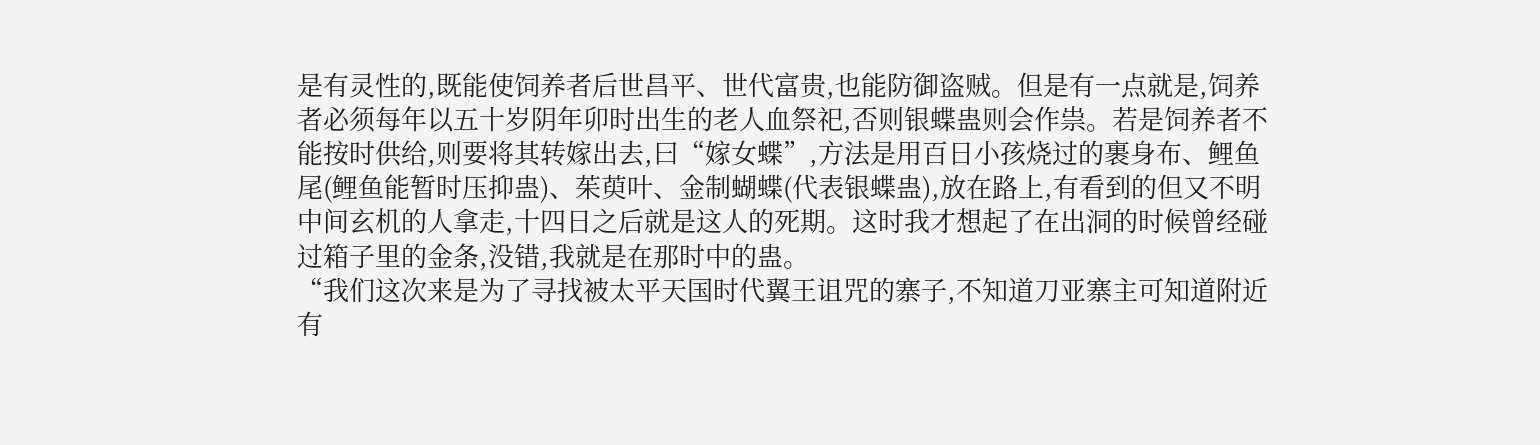是有灵性的,既能使饲养者后世昌平、世代富贵,也能防御盗贼。但是有一点就是,饲养者必须每年以五十岁阴年卯时出生的老人血祭祀,否则银蝶蛊则会作祟。若是饲养者不能按时供给,则要将其转嫁出去,曰“嫁女蝶”,方法是用百日小孩烧过的裹身布、鲤鱼尾(鲤鱼能暂时压抑蛊)、茱萸叶、金制蝴蝶(代表银蝶蛊),放在路上,有看到的但又不明中间玄机的人拿走,十四日之后就是这人的死期。这时我才想起了在出洞的时候曾经碰过箱子里的金条,没错,我就是在那时中的蛊。
“我们这次来是为了寻找被太平天国时代翼王诅咒的寨子,不知道刀亚寨主可知道附近有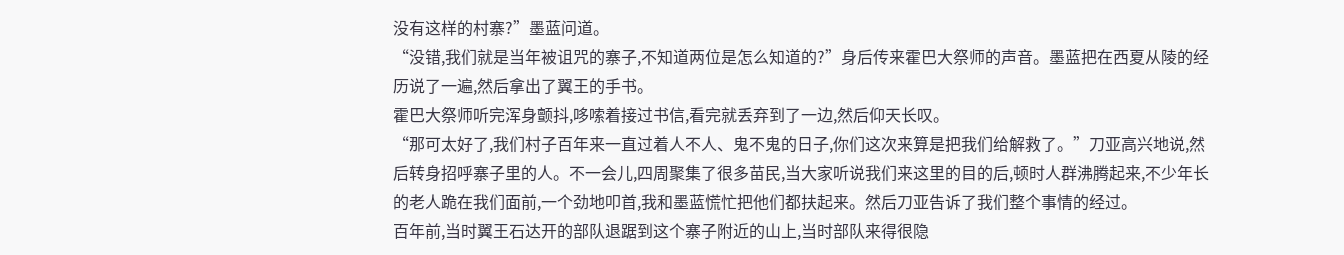没有这样的村寨?”墨蓝问道。
“没错,我们就是当年被诅咒的寨子,不知道两位是怎么知道的?”身后传来霍巴大祭师的声音。墨蓝把在西夏从陵的经历说了一遍,然后拿出了翼王的手书。
霍巴大祭师听完浑身颤抖,哆嗦着接过书信,看完就丢弃到了一边,然后仰天长叹。
“那可太好了,我们村子百年来一直过着人不人、鬼不鬼的日子,你们这次来算是把我们给解救了。”刀亚高兴地说,然后转身招呼寨子里的人。不一会儿,四周聚集了很多苗民,当大家听说我们来这里的目的后,顿时人群沸腾起来,不少年长的老人跪在我们面前,一个劲地叩首,我和墨蓝慌忙把他们都扶起来。然后刀亚告诉了我们整个事情的经过。
百年前,当时翼王石达开的部队退踞到这个寨子附近的山上,当时部队来得很隐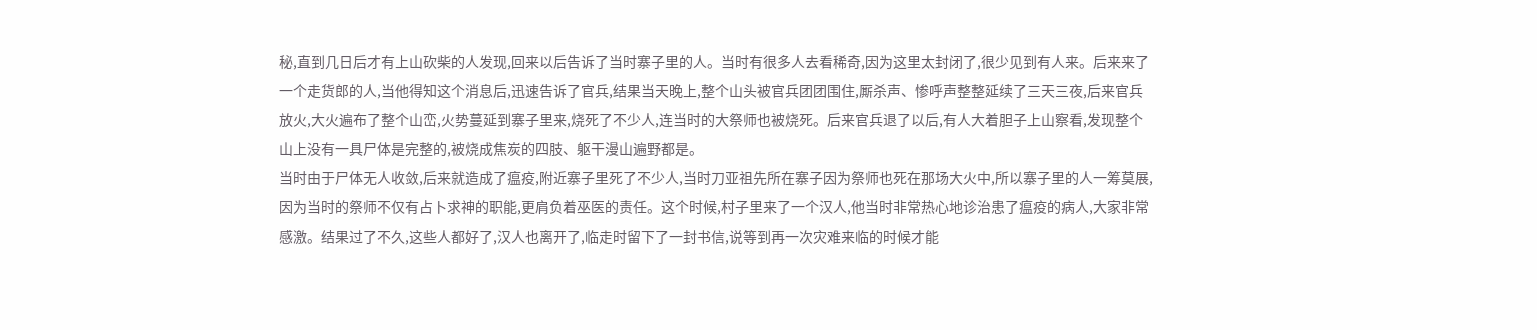秘,直到几日后才有上山砍柴的人发现,回来以后告诉了当时寨子里的人。当时有很多人去看稀奇,因为这里太封闭了,很少见到有人来。后来来了一个走货郎的人,当他得知这个消息后,迅速告诉了官兵,结果当天晚上,整个山头被官兵团团围住,厮杀声、惨呼声整整延续了三天三夜,后来官兵放火,大火遍布了整个山峦,火势蔓延到寨子里来,烧死了不少人,连当时的大祭师也被烧死。后来官兵退了以后,有人大着胆子上山察看,发现整个山上没有一具尸体是完整的,被烧成焦炭的四肢、躯干漫山遍野都是。
当时由于尸体无人收敛,后来就造成了瘟疫,附近寨子里死了不少人,当时刀亚祖先所在寨子因为祭师也死在那场大火中,所以寨子里的人一筹莫展,因为当时的祭师不仅有占卜求神的职能,更肩负着巫医的责任。这个时候,村子里来了一个汉人,他当时非常热心地诊治患了瘟疫的病人,大家非常感激。结果过了不久,这些人都好了,汉人也离开了,临走时留下了一封书信,说等到再一次灾难来临的时候才能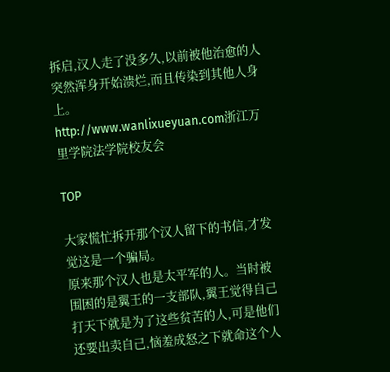拆启,汉人走了没多久,以前被他治愈的人突然浑身开始溃烂,而且传染到其他人身上。
http://www.wanlixueyuan.com浙江万里学院法学院校友会

TOP

大家慌忙拆开那个汉人留下的书信,才发觉这是一个骗局。
原来那个汉人也是太平军的人。当时被围困的是翼王的一支部队,翼王觉得自己打天下就是为了这些贫苦的人,可是他们还要出卖自己,恼羞成怒之下就命这个人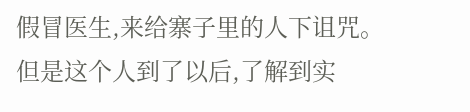假冒医生,来给寨子里的人下诅咒。
但是这个人到了以后,了解到实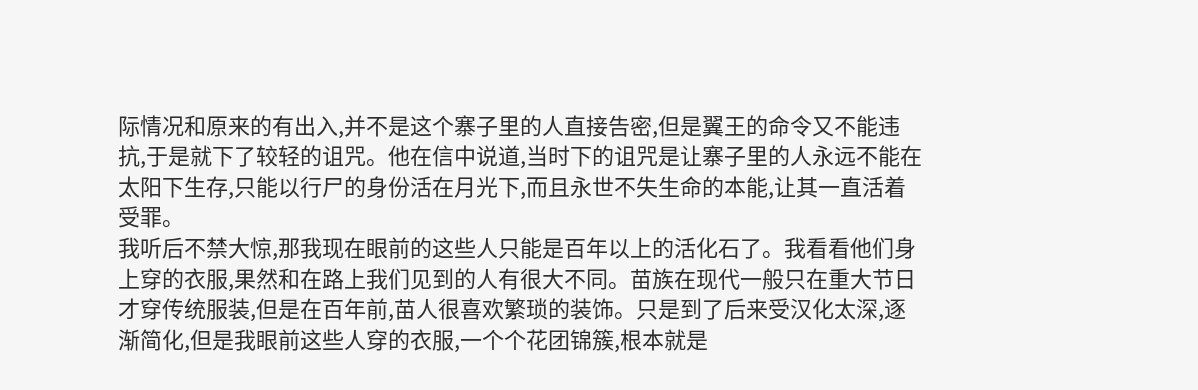际情况和原来的有出入,并不是这个寨子里的人直接告密,但是翼王的命令又不能违抗,于是就下了较轻的诅咒。他在信中说道,当时下的诅咒是让寨子里的人永远不能在太阳下生存,只能以行尸的身份活在月光下,而且永世不失生命的本能,让其一直活着受罪。
我听后不禁大惊,那我现在眼前的这些人只能是百年以上的活化石了。我看看他们身上穿的衣服,果然和在路上我们见到的人有很大不同。苗族在现代一般只在重大节日才穿传统服装,但是在百年前,苗人很喜欢繁琐的装饰。只是到了后来受汉化太深,逐渐简化,但是我眼前这些人穿的衣服,一个个花团锦簇,根本就是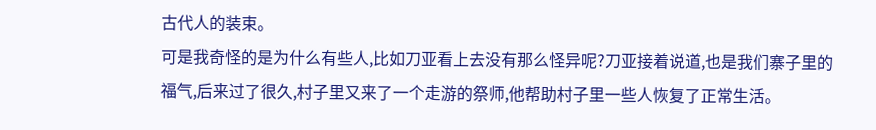古代人的装束。
可是我奇怪的是为什么有些人,比如刀亚看上去没有那么怪异呢?刀亚接着说道,也是我们寨子里的福气,后来过了很久,村子里又来了一个走游的祭师,他帮助村子里一些人恢复了正常生活。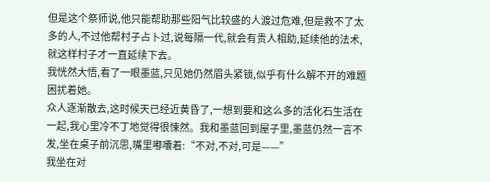但是这个祭师说,他只能帮助那些阳气比较盛的人渡过危难,但是救不了太多的人,不过他帮村子占卜过,说每隔一代,就会有贵人相助,延续他的法术,就这样村子才一直延续下去。
我恍然大悟,看了一眼墨蓝,只见她仍然眉头紧锁,似乎有什么解不开的难题困扰着她。
众人逐渐散去,这时候天已经近黄昏了,一想到要和这么多的活化石生活在一起,我心里冷不丁地觉得很悚然。我和墨蓝回到屋子里,墨蓝仍然一言不发,坐在桌子前沉思,嘴里嘟囔着:“不对,不对,可是——”
我坐在对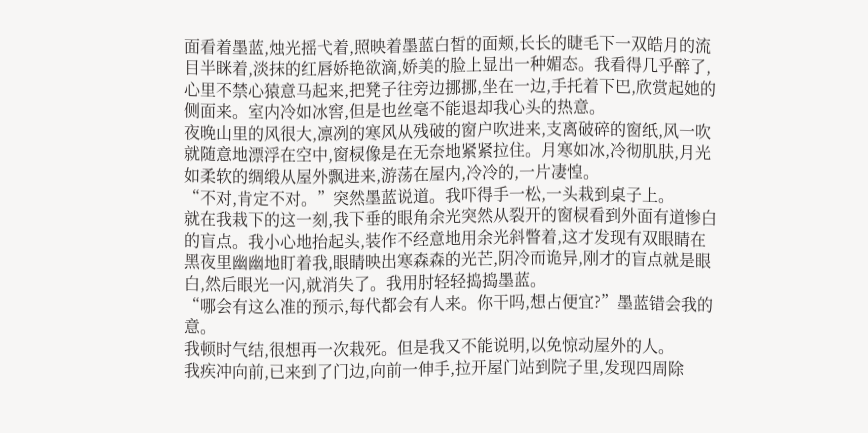面看着墨蓝,烛光摇弋着,照映着墨蓝白皙的面颊,长长的睫毛下一双皓月的流目半眯着,淡抹的红唇娇艳欲滴,娇美的脸上显出一种媚态。我看得几乎醉了,心里不禁心猿意马起来,把凳子往旁边挪挪,坐在一边,手托着下巴,欣赏起她的侧面来。室内冷如冰窖,但是也丝毫不能退却我心头的热意。
夜晚山里的风很大,凛冽的寒风从残破的窗户吹进来,支离破碎的窗纸,风一吹就随意地漂浮在空中,窗棂像是在无奈地紧紧拉住。月寒如冰,冷彻肌肤,月光如柔软的绸缎从屋外飘进来,游荡在屋内,冷冷的,一片凄惶。
“不对,肯定不对。”突然墨蓝说道。我吓得手一松,一头栽到桌子上。
就在我栽下的这一刻,我下垂的眼角余光突然从裂开的窗棂看到外面有道惨白的盲点。我小心地抬起头,装作不经意地用余光斜瞥着,这才发现有双眼睛在黑夜里幽幽地盯着我,眼睛映出寒森森的光芒,阴冷而诡异,刚才的盲点就是眼白,然后眼光一闪,就消失了。我用肘轻轻捣捣墨蓝。
“哪会有这么准的预示,每代都会有人来。你干吗,想占便宜?”墨蓝错会我的意。
我顿时气结,很想再一次栽死。但是我又不能说明,以免惊动屋外的人。
我疾冲向前,已来到了门边,向前一伸手,拉开屋门站到院子里,发现四周除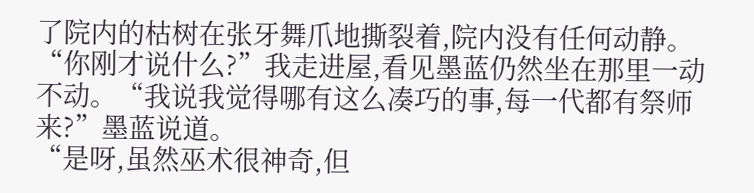了院内的枯树在张牙舞爪地撕裂着,院内没有任何动静。
“你刚才说什么?”我走进屋,看见墨蓝仍然坐在那里一动不动。“我说我觉得哪有这么凑巧的事,每一代都有祭师来?”墨蓝说道。
“是呀,虽然巫术很神奇,但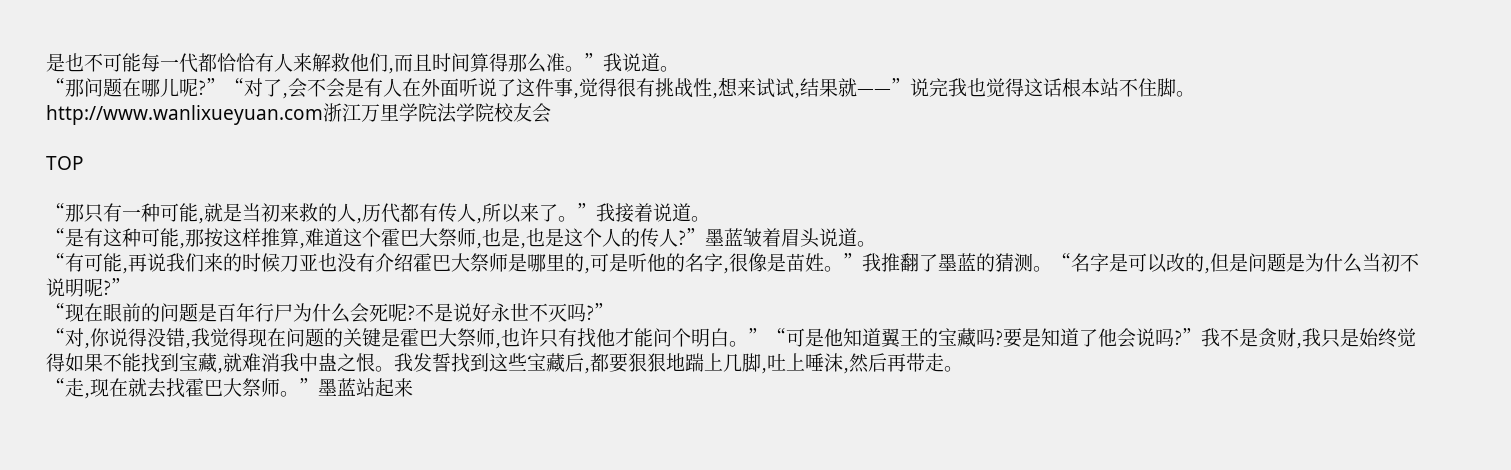是也不可能每一代都恰恰有人来解救他们,而且时间算得那么准。”我说道。
“那问题在哪儿呢?”“对了,会不会是有人在外面听说了这件事,觉得很有挑战性,想来试试,结果就——”说完我也觉得这话根本站不住脚。
http://www.wanlixueyuan.com浙江万里学院法学院校友会

TOP

“那只有一种可能,就是当初来救的人,历代都有传人,所以来了。”我接着说道。
“是有这种可能,那按这样推算,难道这个霍巴大祭师,也是,也是这个人的传人?”墨蓝皱着眉头说道。
“有可能,再说我们来的时候刀亚也没有介绍霍巴大祭师是哪里的,可是听他的名字,很像是苗姓。”我推翻了墨蓝的猜测。“名字是可以改的,但是问题是为什么当初不说明呢?”
“现在眼前的问题是百年行尸为什么会死呢?不是说好永世不灭吗?”
“对,你说得没错,我觉得现在问题的关键是霍巴大祭师,也许只有找他才能问个明白。”“可是他知道翼王的宝藏吗?要是知道了他会说吗?”我不是贪财,我只是始终觉得如果不能找到宝藏,就难消我中蛊之恨。我发誓找到这些宝藏后,都要狠狠地踹上几脚,吐上唾沫,然后再带走。
“走,现在就去找霍巴大祭师。”墨蓝站起来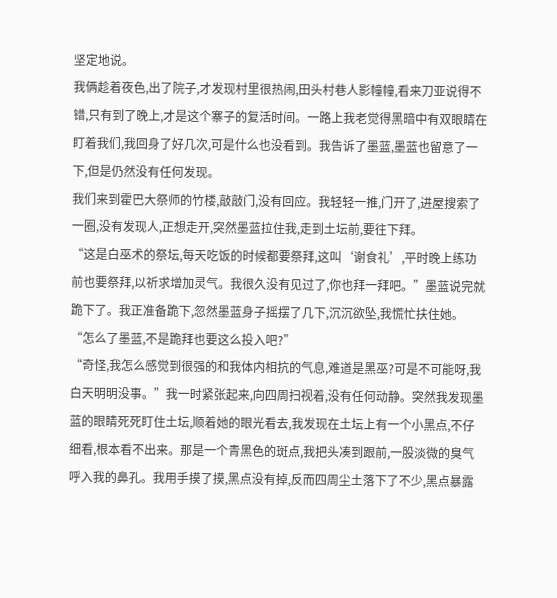坚定地说。
我俩趁着夜色,出了院子,才发现村里很热闹,田头村巷人影幢幢,看来刀亚说得不错,只有到了晚上,才是这个寨子的复活时间。一路上我老觉得黑暗中有双眼睛在盯着我们,我回身了好几次,可是什么也没看到。我告诉了墨蓝,墨蓝也留意了一下,但是仍然没有任何发现。
我们来到霍巴大祭师的竹楼,敲敲门,没有回应。我轻轻一推,门开了,进屋搜索了一圈,没有发现人,正想走开,突然墨蓝拉住我,走到土坛前,要往下拜。
“这是白巫术的祭坛,每天吃饭的时候都要祭拜,这叫‘谢食礼’,平时晚上练功前也要祭拜,以祈求增加灵气。我很久没有见过了,你也拜一拜吧。”墨蓝说完就跪下了。我正准备跪下,忽然墨蓝身子摇摆了几下,沉沉欲坠,我慌忙扶住她。
“怎么了墨蓝,不是跪拜也要这么投入吧?”
“奇怪,我怎么感觉到很强的和我体内相抗的气息,难道是黑巫?可是不可能呀,我白天明明没事。”我一时紧张起来,向四周扫视着,没有任何动静。突然我发现墨蓝的眼睛死死盯住土坛,顺着她的眼光看去,我发现在土坛上有一个小黑点,不仔细看,根本看不出来。那是一个青黑色的斑点,我把头凑到跟前,一股淡微的臭气呼入我的鼻孔。我用手摸了摸,黑点没有掉,反而四周尘土落下了不少,黑点暴露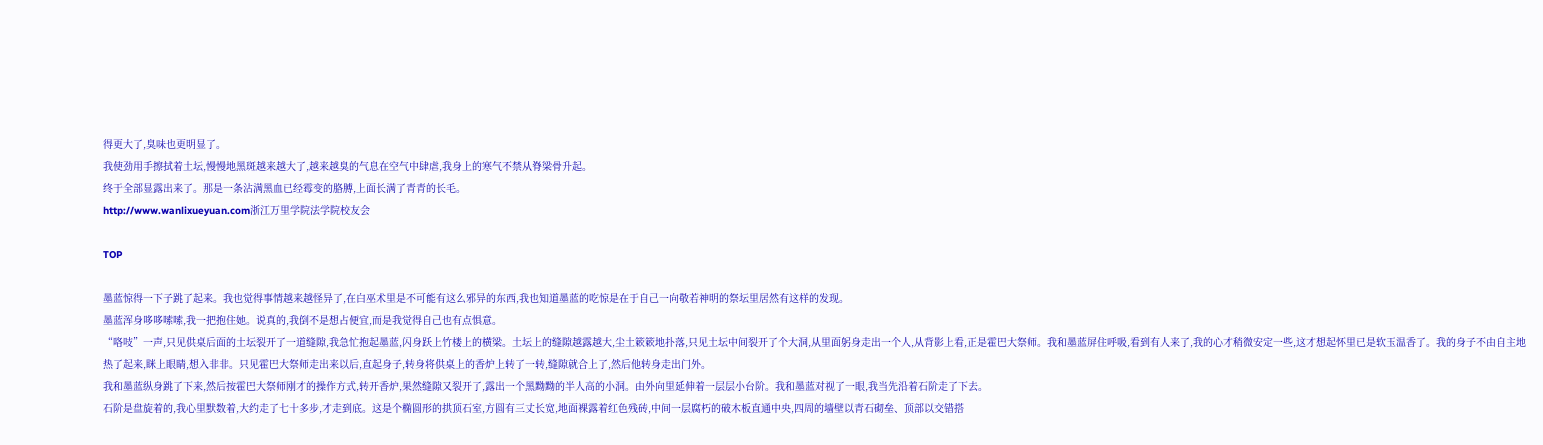得更大了,臭味也更明显了。
我使劲用手擦拭着土坛,慢慢地黑斑越来越大了,越来越臭的气息在空气中肆虐,我身上的寒气不禁从脊梁骨升起。
终于全部显露出来了。那是一条沾满黑血已经霉变的胳膊,上面长满了青青的长毛。
http://www.wanlixueyuan.com浙江万里学院法学院校友会

TOP

墨蓝惊得一下子跳了起来。我也觉得事情越来越怪异了,在白巫术里是不可能有这么邪异的东西,我也知道墨蓝的吃惊是在于自己一向敬若神明的祭坛里居然有这样的发现。
墨蓝浑身哆哆嗦嗦,我一把抱住她。说真的,我倒不是想占便宜,而是我觉得自己也有点惧意。
“咯吱”一声,只见供桌后面的土坛裂开了一道缝隙,我急忙抱起墨蓝,闪身跃上竹楼上的横梁。土坛上的缝隙越露越大,尘土簌簌地扑落,只见土坛中间裂开了个大洞,从里面躬身走出一个人,从背影上看,正是霍巴大祭师。我和墨蓝屏住呼吸,看到有人来了,我的心才稍微安定一些,这才想起怀里已是软玉温香了。我的身子不由自主地热了起来,眯上眼睛,想入非非。只见霍巴大祭师走出来以后,直起身子,转身将供桌上的香炉上转了一转,缝隙就合上了,然后他转身走出门外。
我和墨蓝纵身跳了下来,然后按霍巴大祭师刚才的操作方式,转开香炉,果然缝隙又裂开了,露出一个黑黝黝的半人高的小洞。由外向里延伸着一层层小台阶。我和墨蓝对视了一眼,我当先沿着石阶走了下去。
石阶是盘旋着的,我心里默数着,大约走了七十多步,才走到底。这是个椭圆形的拱顶石室,方圆有三丈长宽,地面裸露着红色残砖,中间一层腐朽的破木板直通中央,四周的墙壁以青石砌垒、顶部以交错搭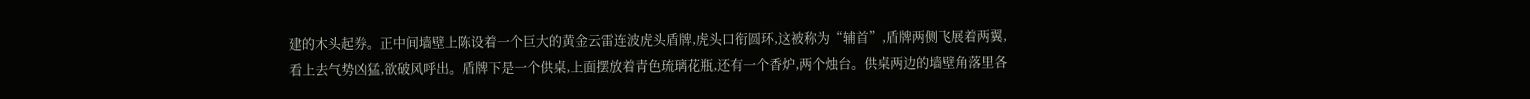建的木头起券。正中间墙壁上陈设着一个巨大的黄金云雷连波虎头盾牌,虎头口衔圆环,这被称为“辅首”,盾牌两侧飞展着两翼,看上去气势凶猛,欲破风呼出。盾牌下是一个供桌,上面摆放着青色琉璃花瓶,还有一个香炉,两个烛台。供桌两边的墙壁角落里各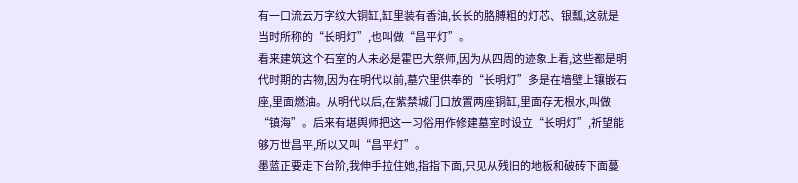有一口流云万字纹大铜缸,缸里装有香油,长长的胳膊粗的灯芯、银瓢,这就是当时所称的“长明灯”,也叫做“昌平灯”。
看来建筑这个石室的人未必是霍巴大祭师,因为从四周的迹象上看,这些都是明代时期的古物,因为在明代以前,墓穴里供奉的“长明灯”多是在墙壁上镶嵌石座,里面燃油。从明代以后,在紫禁城门口放置两座铜缸,里面存无根水,叫做“镇海”。后来有堪舆师把这一习俗用作修建墓室时设立“长明灯”,祈望能够万世昌平,所以又叫“昌平灯”。
墨蓝正要走下台阶,我伸手拉住她,指指下面,只见从残旧的地板和破砖下面蔓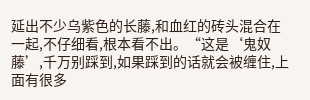延出不少乌紫色的长藤,和血红的砖头混合在一起,不仔细看,根本看不出。“这是‘鬼奴藤’,千万别踩到,如果踩到的话就会被缠住,上面有很多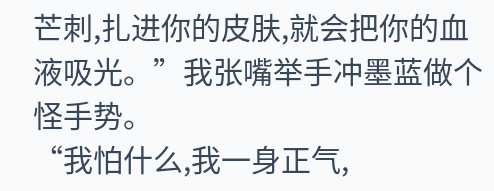芒刺,扎进你的皮肤,就会把你的血液吸光。”我张嘴举手冲墨蓝做个怪手势。
“我怕什么,我一身正气,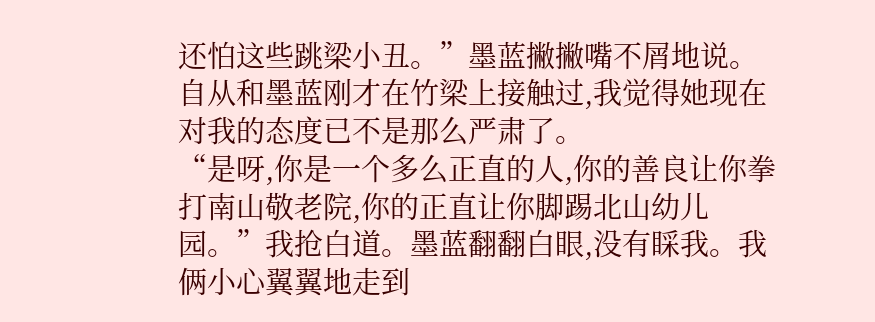还怕这些跳梁小丑。”墨蓝撇撇嘴不屑地说。自从和墨蓝刚才在竹梁上接触过,我觉得她现在对我的态度已不是那么严肃了。
“是呀,你是一个多么正直的人,你的善良让你拳打南山敬老院,你的正直让你脚踢北山幼儿园。”我抢白道。墨蓝翻翻白眼,没有睬我。我俩小心翼翼地走到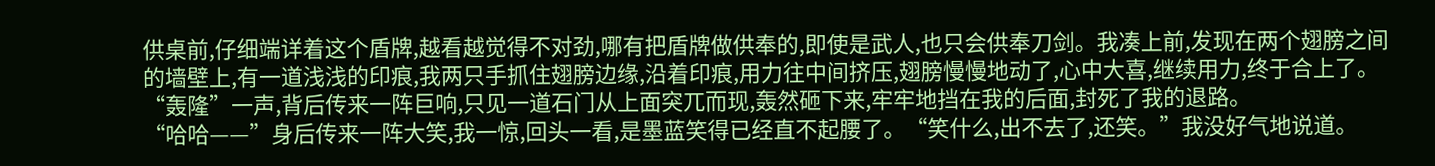供桌前,仔细端详着这个盾牌,越看越觉得不对劲,哪有把盾牌做供奉的,即使是武人,也只会供奉刀剑。我凑上前,发现在两个翅膀之间的墙壁上,有一道浅浅的印痕,我两只手抓住翅膀边缘,沿着印痕,用力往中间挤压,翅膀慢慢地动了,心中大喜,继续用力,终于合上了。
“轰隆”一声,背后传来一阵巨响,只见一道石门从上面突兀而现,轰然砸下来,牢牢地挡在我的后面,封死了我的退路。
“哈哈——”身后传来一阵大笑,我一惊,回头一看,是墨蓝笑得已经直不起腰了。“笑什么,出不去了,还笑。”我没好气地说道。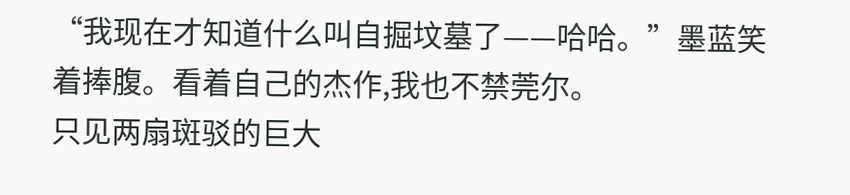“我现在才知道什么叫自掘坟墓了——哈哈。”墨蓝笑着捧腹。看着自己的杰作,我也不禁莞尔。
只见两扇斑驳的巨大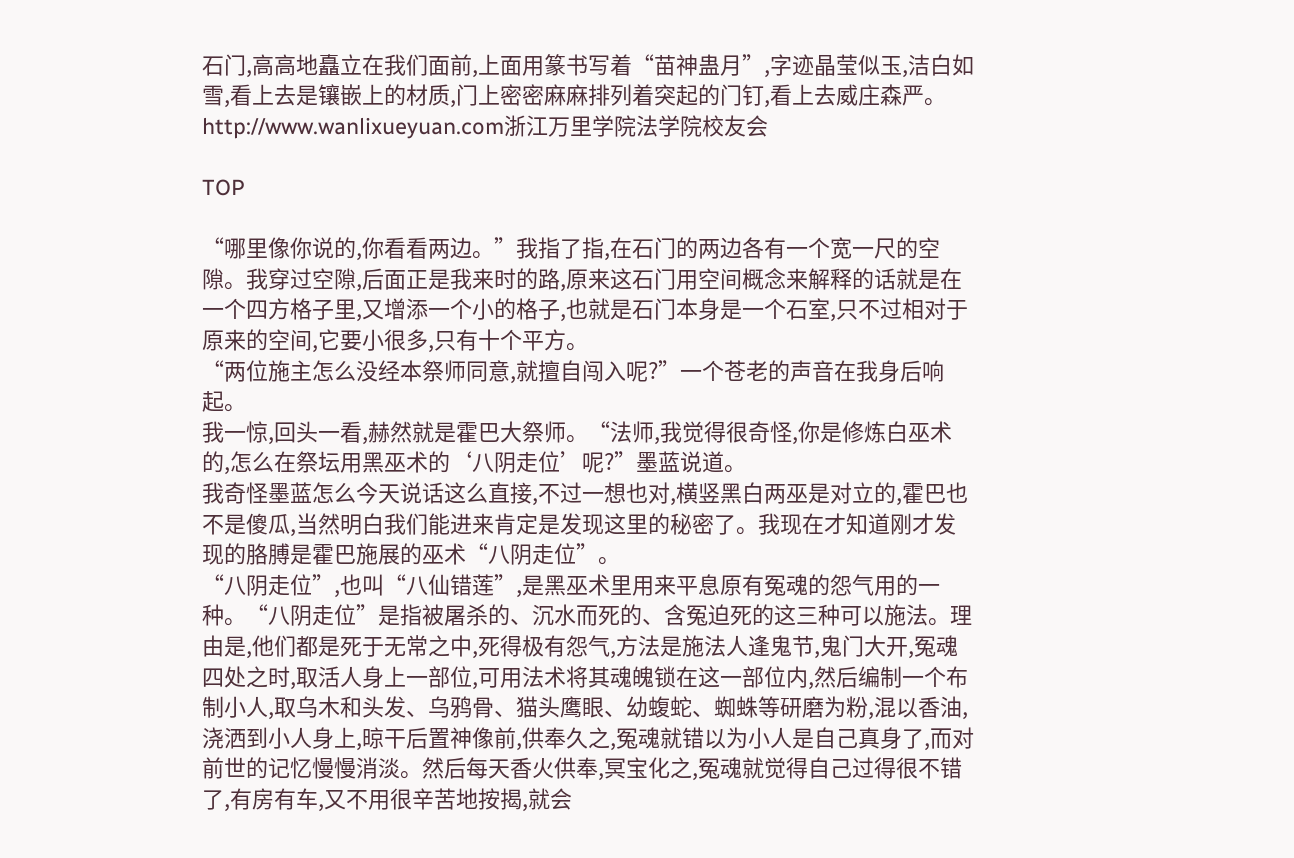石门,高高地矗立在我们面前,上面用篆书写着“苗神蛊月”,字迹晶莹似玉,洁白如雪,看上去是镶嵌上的材质,门上密密麻麻排列着突起的门钉,看上去威庄森严。
http://www.wanlixueyuan.com浙江万里学院法学院校友会

TOP

“哪里像你说的,你看看两边。”我指了指,在石门的两边各有一个宽一尺的空隙。我穿过空隙,后面正是我来时的路,原来这石门用空间概念来解释的话就是在一个四方格子里,又增添一个小的格子,也就是石门本身是一个石室,只不过相对于原来的空间,它要小很多,只有十个平方。
“两位施主怎么没经本祭师同意,就擅自闯入呢?”一个苍老的声音在我身后响起。
我一惊,回头一看,赫然就是霍巴大祭师。“法师,我觉得很奇怪,你是修炼白巫术的,怎么在祭坛用黑巫术的‘八阴走位’呢?”墨蓝说道。
我奇怪墨蓝怎么今天说话这么直接,不过一想也对,横竖黑白两巫是对立的,霍巴也不是傻瓜,当然明白我们能进来肯定是发现这里的秘密了。我现在才知道刚才发现的胳膊是霍巴施展的巫术“八阴走位”。
“八阴走位”,也叫“八仙错莲”,是黑巫术里用来平息原有冤魂的怨气用的一种。“八阴走位”是指被屠杀的、沉水而死的、含冤迫死的这三种可以施法。理由是,他们都是死于无常之中,死得极有怨气,方法是施法人逢鬼节,鬼门大开,冤魂四处之时,取活人身上一部位,可用法术将其魂魄锁在这一部位内,然后编制一个布制小人,取乌木和头发、乌鸦骨、猫头鹰眼、幼蝮蛇、蜘蛛等研磨为粉,混以香油,浇洒到小人身上,晾干后置神像前,供奉久之,冤魂就错以为小人是自己真身了,而对前世的记忆慢慢消淡。然后每天香火供奉,冥宝化之,冤魂就觉得自己过得很不错了,有房有车,又不用很辛苦地按揭,就会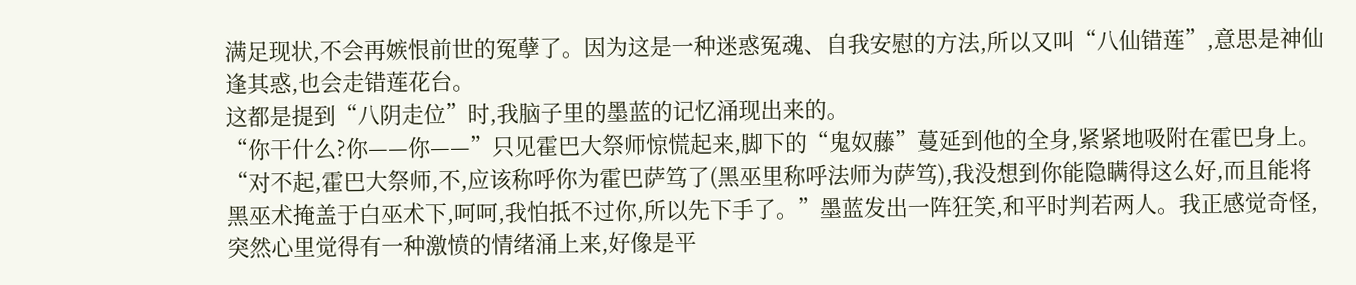满足现状,不会再嫉恨前世的冤孽了。因为这是一种迷惑冤魂、自我安慰的方法,所以又叫“八仙错莲”,意思是神仙逢其惑,也会走错莲花台。
这都是提到“八阴走位”时,我脑子里的墨蓝的记忆涌现出来的。
“你干什么?你——你——”只见霍巴大祭师惊慌起来,脚下的“鬼奴藤”蔓延到他的全身,紧紧地吸附在霍巴身上。“对不起,霍巴大祭师,不,应该称呼你为霍巴萨笃了(黑巫里称呼法师为萨笃),我没想到你能隐瞒得这么好,而且能将黑巫术掩盖于白巫术下,呵呵,我怕抵不过你,所以先下手了。”墨蓝发出一阵狂笑,和平时判若两人。我正感觉奇怪,突然心里觉得有一种激愤的情绪涌上来,好像是平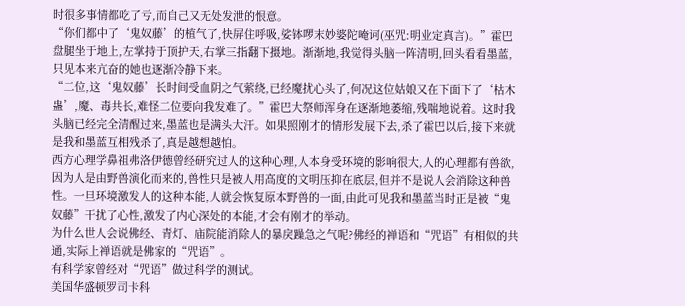时很多事情都吃了亏,而自己又无处发泄的恨意。
“你们都中了‘鬼奴藤’的植气了,快屏住呼吸,娑钵啰末妙婆陀唵诃(巫咒:明业定真言)。”霍巴盘腿坐于地上,左掌持于顶护天,右掌三指翻下摄地。渐渐地,我觉得头脑一阵清明,回头看看墨蓝,只见本来亢奋的她也逐渐冷静下来。
“二位,这‘鬼奴藤’长时间受血阴之气萦绕,已经魔扰心头了,何况这位姑娘又在下面下了‘枯木蛊’,魔、毒共长,难怪二位要向我发难了。”霍巴大祭师浑身在逐渐地萎缩,残喘地说着。这时我头脑已经完全清醒过来,墨蓝也是满头大汗。如果照刚才的情形发展下去,杀了霍巴以后,接下来就是我和墨蓝互相残杀了,真是越想越怕。
西方心理学鼻祖弗洛伊德曾经研究过人的这种心理,人本身受环境的影响很大,人的心理都有兽欲,因为人是由野兽演化而来的,兽性只是被人用高度的文明压抑在底层,但并不是说人会消除这种兽性。一旦环境激发人的这种本能,人就会恢复原本野兽的一面,由此可见我和墨蓝当时正是被“鬼奴藤”干扰了心性,激发了内心深处的本能,才会有刚才的举动。
为什么世人会说佛经、青灯、庙院能消除人的暴戾躁急之气呢?佛经的禅语和“咒语”有相似的共通,实际上禅语就是佛家的“咒语”。
有科学家曾经对“咒语”做过科学的测试。
美国华盛顿罗司卡科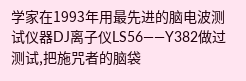学家在1993年用最先进的脑电波测试仪器DJ离子仪LS56——Y382做过测试,把施咒者的脑袋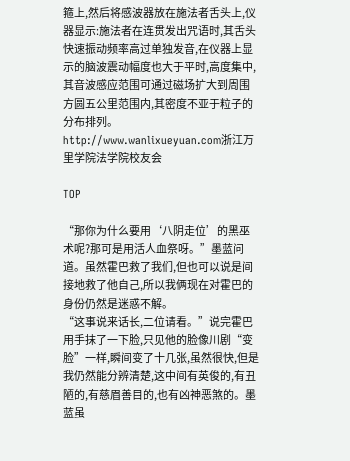箍上,然后将感波器放在施法者舌头上,仪器显示:施法者在连贯发出咒语时,其舌头快速振动频率高过单独发音,在仪器上显示的脑波震动幅度也大于平时,高度集中,其音波感应范围可通过磁场扩大到周围方圆五公里范围内,其密度不亚于粒子的分布排列。
http://www.wanlixueyuan.com浙江万里学院法学院校友会

TOP

“那你为什么要用‘八阴走位’的黑巫术呢?那可是用活人血祭呀。”墨蓝问道。虽然霍巴救了我们,但也可以说是间接地救了他自己,所以我俩现在对霍巴的身份仍然是迷惑不解。
“这事说来话长,二位请看。”说完霍巴用手抹了一下脸,只见他的脸像川剧“变脸”一样,瞬间变了十几张,虽然很快,但是我仍然能分辨清楚,这中间有英俊的,有丑陋的,有慈眉善目的,也有凶神恶煞的。墨蓝虽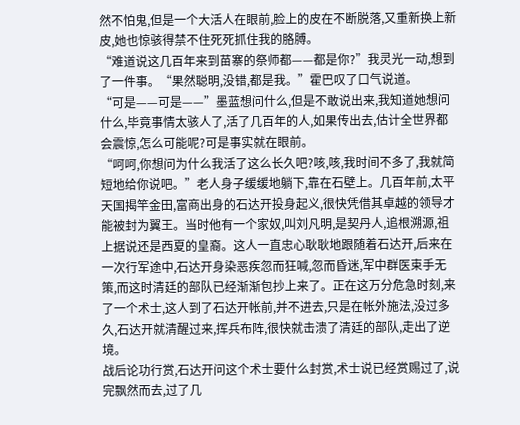然不怕鬼,但是一个大活人在眼前,脸上的皮在不断脱落,又重新换上新皮,她也惊骇得禁不住死死抓住我的胳膊。
“难道说这几百年来到苗寨的祭师都——都是你?”我灵光一动,想到了一件事。“果然聪明,没错,都是我。”霍巴叹了口气说道。
“可是——可是——”墨蓝想问什么,但是不敢说出来,我知道她想问什么,毕竟事情太骇人了,活了几百年的人,如果传出去,估计全世界都会震惊,怎么可能呢?可是事实就在眼前。
“呵呵,你想问为什么我活了这么长久吧?咳,咳,我时间不多了,我就简短地给你说吧。”老人身子缓缓地躺下,靠在石壁上。几百年前,太平天国揭竿金田,富商出身的石达开投身起义,很快凭借其卓越的领导才能被封为翼王。当时他有一个家奴,叫刘凡明,是契丹人,追根溯源,祖上据说还是西夏的皇裔。这人一直忠心耿耿地跟随着石达开,后来在一次行军途中,石达开身染恶疾忽而狂喊,忽而昏迷,军中群医束手无策,而这时清廷的部队已经渐渐包抄上来了。正在这万分危急时刻,来了一个术士,这人到了石达开帐前,并不进去,只是在帐外施法,没过多久,石达开就清醒过来,挥兵布阵,很快就击溃了清廷的部队,走出了逆境。
战后论功行赏,石达开问这个术士要什么封赏,术士说已经赏赐过了,说完飘然而去,过了几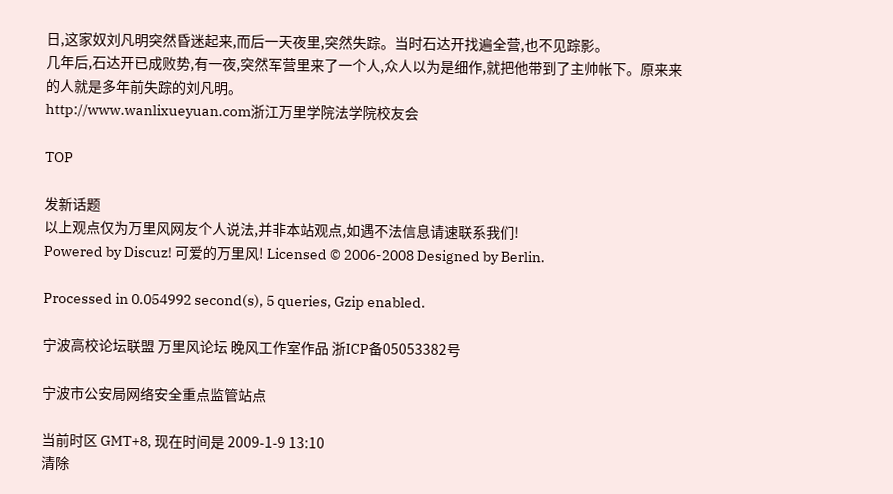日,这家奴刘凡明突然昏迷起来,而后一天夜里,突然失踪。当时石达开找遍全营,也不见踪影。
几年后,石达开已成败势,有一夜,突然军营里来了一个人,众人以为是细作,就把他带到了主帅帐下。原来来的人就是多年前失踪的刘凡明。
http://www.wanlixueyuan.com浙江万里学院法学院校友会

TOP

发新话题
以上观点仅为万里风网友个人说法,并非本站观点,如遇不法信息请速联系我们!
Powered by Discuz! 可爱的万里风! Licensed © 2006-2008 Designed by Berlin.

Processed in 0.054992 second(s), 5 queries, Gzip enabled.

宁波高校论坛联盟 万里风论坛 晚风工作室作品 浙ICP备05053382号

宁波市公安局网络安全重点监管站点

当前时区 GMT+8, 现在时间是 2009-1-9 13:10
清除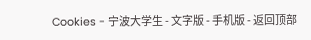Cookies - 宁波大学生 - 文字版 - 手机版 - 返回顶部